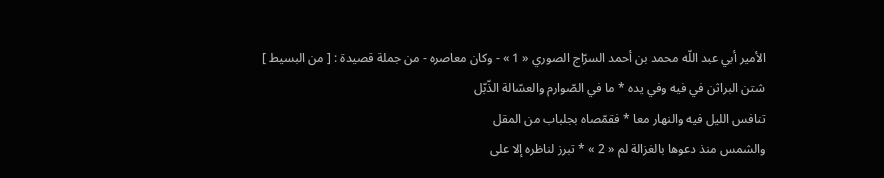الأمير أبي عبد اللّه محمد بن أحمد السرّاج الصوري « 1 » - وكان معاصره - من جملة قصيدة : [ من البسيط ]
شتن البراثن في فيه وفي يده * ما في الصّوارم والعسّالة الذّبّل
تنافس الليل فيه والنهار معا * فقمّصاه بجلباب من المقل
والشمس منذ دعوها بالغزالة لم « 2 » * تبرز لناظره إلا على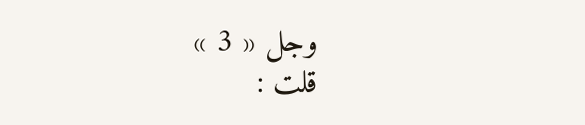وجل « 3 »
قلت :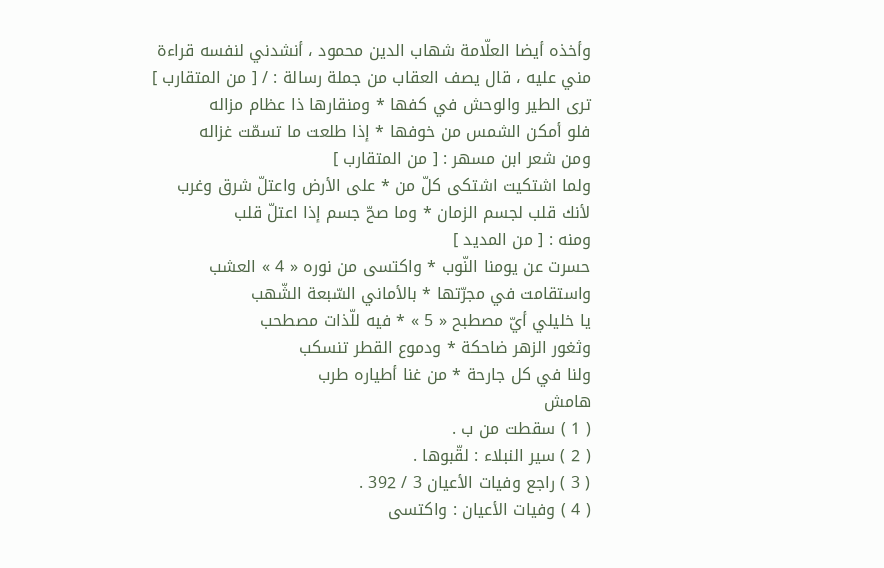وأخذه أيضا العلّامة شهاب الدين محمود ، أنشدني لنفسه قراءة مني عليه ، قال يصف العقاب من جملة رسالة : / [ من المتقارب ]
ترى الطير والوحش في كفها * ومنقارها ذا عظام مزاله
فلو أمكن الشمس من خوفها * إذا طلعت ما تسمّت غزاله
ومن شعر ابن مسهر : [ من المتقارب ]
ولما اشتكيت اشتكى كلّ من * على الأرض واعتلّ شرق وغرب
لأنك قلب لجسم الزمان * وما صحّ جسم إذا اعتلّ قلب
ومنه : [ من المديد ]
حسرت عن يومنا النّوب * واكتسى من نوره « 4 » العشب
واستقامت في مجرّتها * بالأماني السّبعة الشّهب
يا خليلي أيّ مصطبح « 5 » * فيه للّذات مصطحب
وثغور الزهر ضاحكة * ودموع القطر تنسكب
ولنا في كل جارحة * من غنا أطياره طرب
هامش
( 1 ) سقطت من ب .
( 2 ) سير النبلاء : لقّبوها .
( 3 ) راجع وفيات الأعيان 3 / 392 .
( 4 ) وفيات الأعيان : واكتسى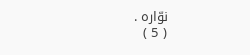نوّاره .
( 5 )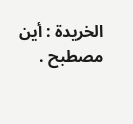الخريدة : أين مصطبح .